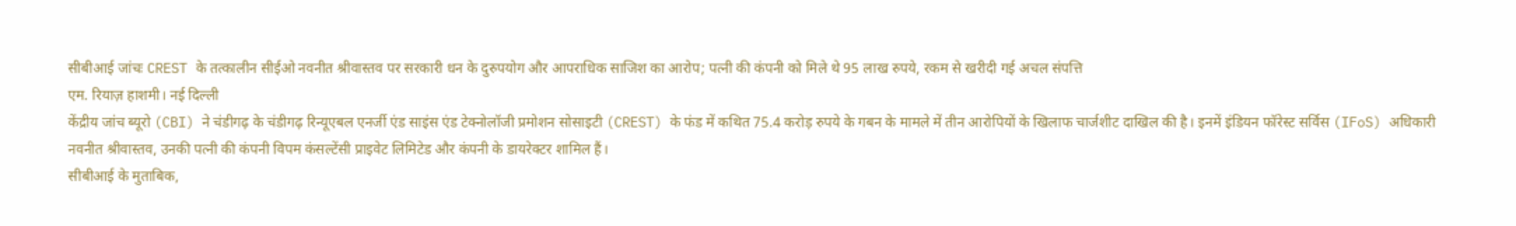सीबीआई जांचः CREST के तत्कालीन सीईओ नवनीत श्रीवास्तव पर सरकारी धन के दुरुपयोग और आपराधिक साजिश का आरोप; पत्नी की कंपनी को मिले थे 95 लाख रुपये, रकम से खरीदी गई अचल संपत्ति
एम. रियाज़ हाशमी। नई दिल्ली
केंद्रीय जांच ब्यूरो (CBI) ने चंडीगढ़ के चंडीगढ़ रिन्यूएबल एनर्जी एंड साइंस एंड टेक्नोलॉजी प्रमोशन सोसाइटी (CREST) के फंड में कथित 75.4 करोड़ रुपये के गबन के मामले में तीन आरोपियों के खिलाफ चार्जशीट दाखिल की है। इनमें इंडियन फॉरेस्ट सर्विस (IFoS) अधिकारी नवनीत श्रीवास्तव, उनकी पत्नी की कंपनी विपम कंसल्टेंसी प्राइवेट लिमिटेड और कंपनी के डायरेक्टर शामिल हैं।
सीबीआई के मुताबिक,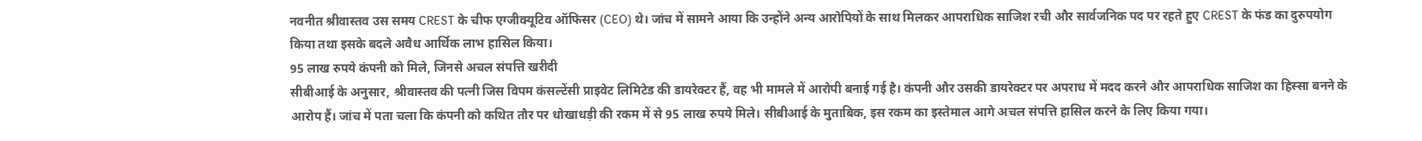नवनीत श्रीवास्तव उस समय CREST के चीफ एग्जीक्यूटिव ऑफिसर (CEO) थे। जांच में सामने आया कि उन्होंने अन्य आरोपियों के साथ मिलकर आपराधिक साजिश रची और सार्वजनिक पद पर रहते हुए CREST के फंड का दुरुपयोग किया तथा इसके बदले अवैध आर्थिक लाभ हासिल किया।
95 लाख रुपये कंपनी को मिले, जिनसे अचल संपत्ति खरीदी
सीबीआई के अनुसार, श्रीवास्तव की पत्नी जिस विपम कंसल्टेंसी प्राइवेट लिमिटेड की डायरेक्टर हैं, वह भी मामले में आरोपी बनाई गई है। कंपनी और उसकी डायरेक्टर पर अपराध में मदद करने और आपराधिक साजिश का हिस्सा बनने के आरोप हैं। जांच में पता चला कि कंपनी को कथित तौर पर धोखाधड़ी की रकम में से 95 लाख रुपये मिले। सीबीआई के मुताबिक, इस रकम का इस्तेमाल आगे अचल संपत्ति हासिल करने के लिए किया गया।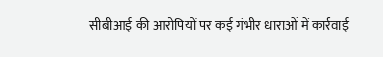सीबीआई की आरोपियों पर कई गंभीर धाराओं में कार्रवाई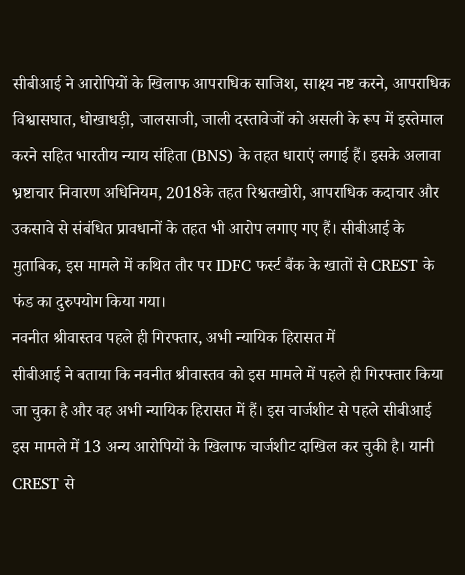सीबीआई ने आरोपियों के खिलाफ आपराधिक साजिश, साक्ष्य नष्ट करने, आपराधिक विश्वासघात, धोखाधड़ी, जालसाजी, जाली दस्तावेजों को असली के रूप में इस्तेमाल करने सहित भारतीय न्याय संहिता (BNS) के तहत धाराएं लगाई हैं। इसके अलावा भ्रष्टाचार निवारण अधिनियम, 2018के तहत रिश्वतखोरी, आपराधिक कदाचार और उकसावे से संबंधित प्रावधानों के तहत भी आरोप लगाए गए हैं। सीबीआई के मुताबिक, इस मामले में कथित तौर पर IDFC फर्स्ट बैंक के खातों से CREST के फंड का दुरुपयोग किया गया।
नवनीत श्रीवास्तव पहले ही गिरफ्तार, अभी न्यायिक हिरासत में
सीबीआई ने बताया कि नवनीत श्रीवास्तव को इस मामले में पहले ही गिरफ्तार किया जा चुका है और वह अभी न्यायिक हिरासत में हैं। इस चार्जशीट से पहले सीबीआई इस मामले में 13 अन्य आरोपियों के खिलाफ चार्जशीट दाखिल कर चुकी है। यानी CREST से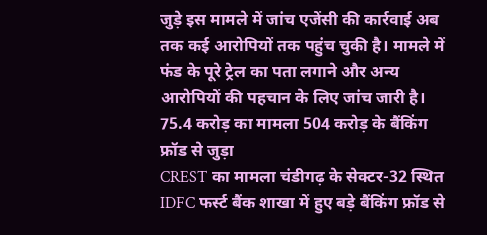जुड़े इस मामले में जांच एजेंसी की कार्रवाई अब तक कई आरोपियों तक पहुंच चुकी है। मामले में फंड के पूरे ट्रेल का पता लगाने और अन्य आरोपियों की पहचान के लिए जांच जारी है।
75.4 करोड़ का मामला 504 करोड़ के बैंकिंग फ्रॉड से जुड़ा
CREST का मामला चंडीगढ़ के सेक्टर-32 स्थित IDFC फर्स्ट बैंक शाखा में हुए बड़े बैंकिंग फ्रॉड से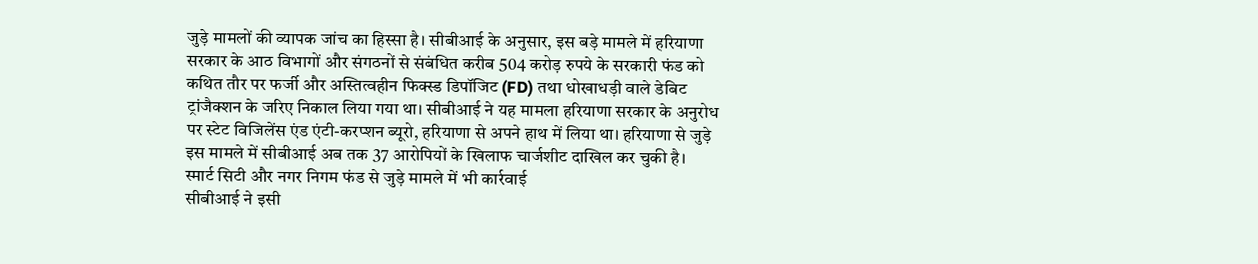जुड़े मामलों की व्यापक जांच का हिस्सा है। सीबीआई के अनुसार, इस बड़े मामले में हरियाणा सरकार के आठ विभागों और संगठनों से संबंधित करीब 504 करोड़ रुपये के सरकारी फंड को कथित तौर पर फर्जी और अस्तित्वहीन फिक्स्ड डिपॉजिट (FD) तथा धोखाधड़ी वाले डेबिट ट्रांजैक्शन के जरिए निकाल लिया गया था। सीबीआई ने यह मामला हरियाणा सरकार के अनुरोध पर स्टेट विजिलेंस एंड एंटी-करप्शन ब्यूरो, हरियाणा से अपने हाथ में लिया था। हरियाणा से जुड़े इस मामले में सीबीआई अब तक 37 आरोपियों के खिलाफ चार्जशीट दाखिल कर चुकी है।
स्मार्ट सिटी और नगर निगम फंड से जुड़े मामले में भी कार्रवाई
सीबीआई ने इसी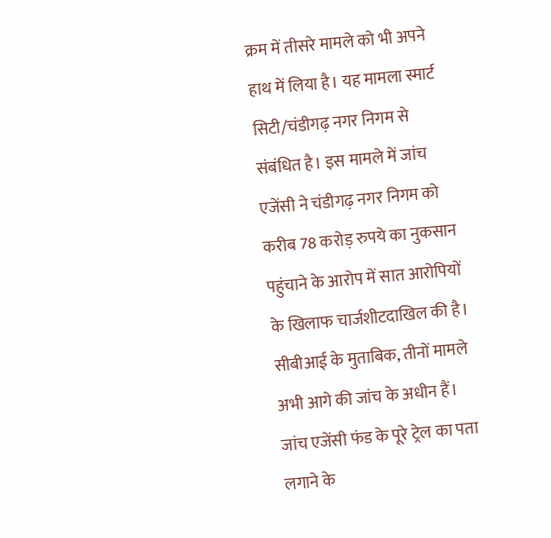क्रम में तीसरे मामले को भी अपने हाथ में लिया है। यह मामला स्मार्ट सिटी/चंडीगढ़ नगर निगम से संबंधित है। इस मामले में जांच एजेंसी ने चंडीगढ़ नगर निगम को करीब 78 करोड़ रुपये का नुकसान पहुंचाने के आरोप में सात आरोपियों के खिलाफ चार्जशीटदाखिल की है। सीबीआई के मुताबिक, तीनों मामले अभी आगे की जांच के अधीन हैं। जांच एजेंसी फंड के पूरे ट्रेल का पता लगाने के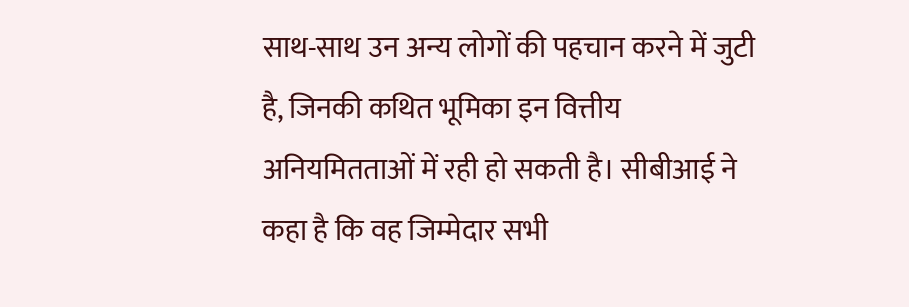साथ-साथ उन अन्य लोगों की पहचान करने में जुटी है, जिनकी कथित भूमिका इन वित्तीय अनियमितताओं में रही हो सकती है। सीबीआई ने कहा है कि वह जिम्मेदार सभी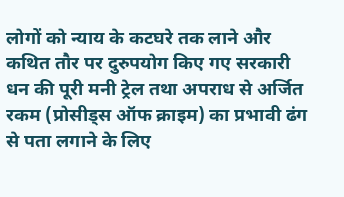लोगों को न्याय के कटघरे तक लाने और कथित तौर पर दुरुपयोग किए गए सरकारी धन की पूरी मनी ट्रेल तथा अपराध से अर्जित रकम (प्रोसीड्स ऑफ क्राइम) का प्रभावी ढंग से पता लगाने के लिए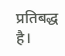प्रतिबद्ध है।